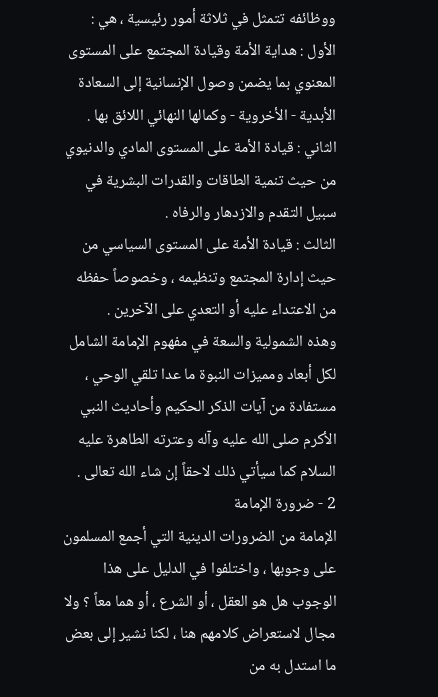ووظائفه تتمثل في ثلاثة أمور رئيسية ، هي :
الأول : هداية الأمة وقيادة المجتمع على المستوى المعنوي بما يضمن وصول الإنسانية إلى السعادة الأبدية - الأخروية - وكمالها النهائي اللائق بها .
الثاني : قيادة الأمة على المستوى المادي والدنيوي من حيث تنمية الطاقات والقدرات البشرية في سبيل التقدم والازدهار والرفاه .
الثالث : قيادة الأمة على المستوى السياسي من حيث إدارة المجتمع وتنظيمه ، وخصوصاً حفظه من الاعتداء عليه أو التعدي على الآخرين .
وهذه الشمولية والسعة في مفهوم الإمامة الشامل لكل أبعاد ومميزات النبوة ما عدا تلقي الوحي ، مستفادة من آيات الذكر الحكيم وأحاديث النبي الأكرم صلى الله عليه وآله وعترته الطاهرة عليه السلام كما سيأتي ذلك لاحقاً إن شاء الله تعالى .
2 - ضرورة الإمامة
الإمامة من الضرورات الدينية التي أجمع المسلمون على وجوبها ، واختلفوا في الدليل على هذا الوجوب هل هو العقل ، أو الشرع ، أو هما معاً ؟ ولا مجال لاستعراض كلامهم هنا ، لكنا نشير إلى بعض ما استدل به من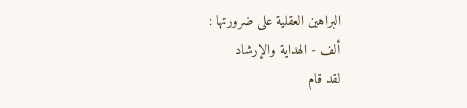البراهين العقلية على ضرورتها :
ألف - الهداية والإرشاد
لقد قام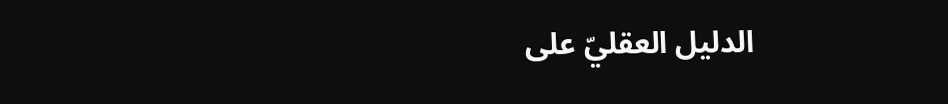الدليل العقليّ على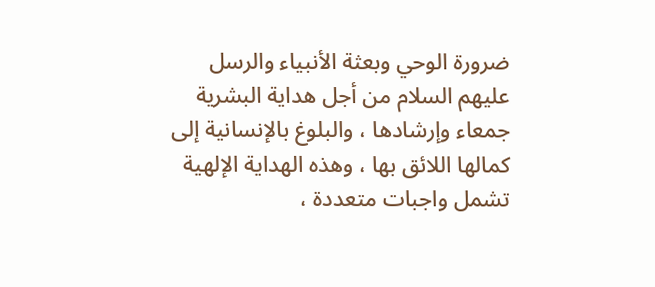ضرورة الوحي وبعثة الأنبياء والرسل عليهم السلام من أجل هداية البشرية جمعاء وإرشادها ، والبلوغ بالإنسانية إلى كمالها اللائق بها ، وهذه الهداية الإلهية تشمل واجبات متعددة ،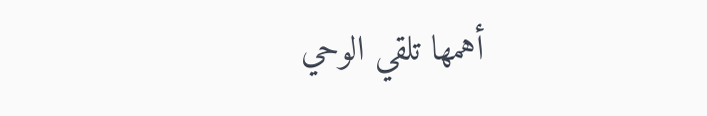أهمها تلقي الوحي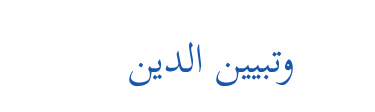وتبيين الدين